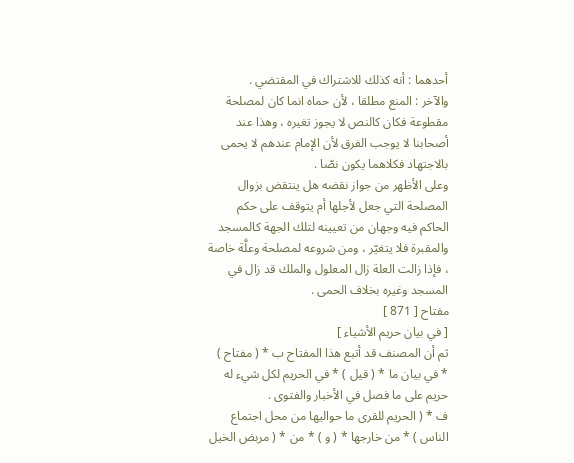أحدهما : أنه كذلك للاشتراك في المقتضي .
والآخر : المنع مطلقا ، لأن حماه انما كان لمصلحة مقطوعة فكان كالنص لا يجوز تغيره ، وهذا عند أصحابنا لا يوجب الفرق لأن الإمام عندهم لا يحمى بالاجتهاد فكلاهما يكون نصّا .
وعلى الأظهر من جواز نقضه هل ينتقض بزوال المصلحة التي جعل لأجلها أم يتوقف على حكم الحاكم فيه وجهان من تعيينه لتلك الجهة كالمسجد والمقبرة فلا يتغيّر ، ومن شروعه لمصلحة وعلَّة خاصة ، فإذا زالت العلة زال المعلول والملك قد زال في المسجد وغيره بخلاف الحمى .
مفتاح [ 871 ]
[ في بيان حريم الأشياء ]
ثم أن المصنف قد أتبع هذا المفتاح ب * ( مفتاح ) * في بيان ما * ( قيل ) * في الحريم لكل شيء له حريم على ما فصل في الأخبار والفتوى .
ف * ( الحريم للقرى ما حواليها من محل اجتماع الناس ) * من خارجها * ( و ) * من * ( مربض الخيل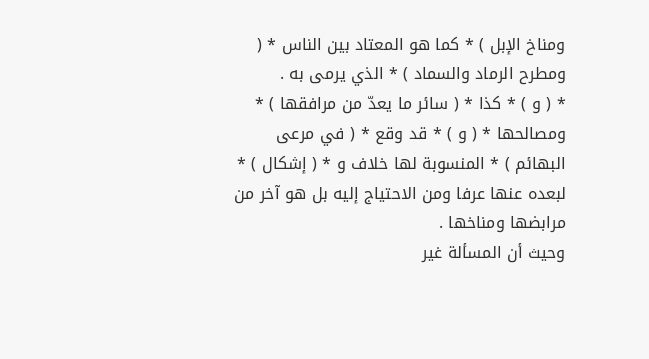ومناخ الإبل ) * كما هو المعتاد بين الناس * ( ومطرح الرماد والسماد ) * الذي يرمى به .
* ( و ) * كذا * ( سائر ما يعدّ من مرافقها ) * ومصالحها * ( و ) * قد وقع * ( في مرعى البهائم ) * المنسوبة لها خلاف و * ( إشكال ) * لبعده عنها عرفا ومن الاحتياج إليه بل هو آخر من مرابضها ومناخها .
وحيث أن المسألة غير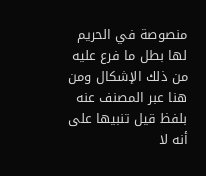منصوصة في الحريم لها بطل ما فرع عليه من ذلك الإشكال ومن هنا عبر المصنف عنه بلفظ قيل تنبيها على أنه لا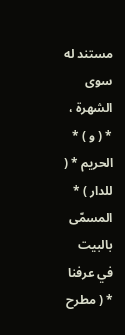مستند له سوى الشهرة ، * ( و ) * الحريم * ( للدار ) * المسمّى بالبيت في عرفنا * ( مطرح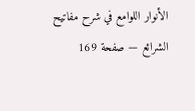الأنوار اللوامع في شرح مفاتيح الشرائع — صفحة 169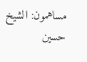مساهمون: الشيخ حسين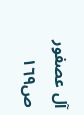آل عصفور
ص١٦٩